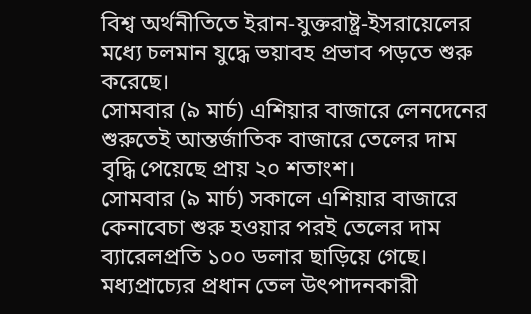বিশ্ব অর্থনীতিতে ইরান-যুক্তরাষ্ট্র-ইসরায়েলের মধ্যে চলমান যুদ্ধে ভয়াবহ প্রভাব পড়তে শুরু করেছে।
সোমবার (৯ মার্চ) এশিয়ার বাজারে লেনদেনের শুরুতেই আন্তর্জাতিক বাজারে তেলের দাম বৃদ্ধি পেয়েছে প্রায় ২০ শতাংশ।
সোমবার (৯ মার্চ) সকালে এশিয়ার বাজারে কেনাবেচা শুরু হওয়ার পরই তেলের দাম ব্যারেলপ্রতি ১০০ ডলার ছাড়িয়ে গেছে।
মধ্যপ্রাচ্যের প্রধান তেল উৎপাদনকারী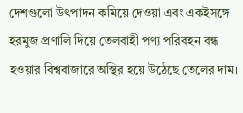দেশগুলো উৎপাদন কমিয়ে দেওয়া এবং একইসঙ্গে হরমুজ প্রণালি দিয়ে তেলবাহী পণ্য পরিবহন বন্ধ হওয়ার বিশ্ববাজারে অস্থির হয়ে উঠেছে তেলের দাম।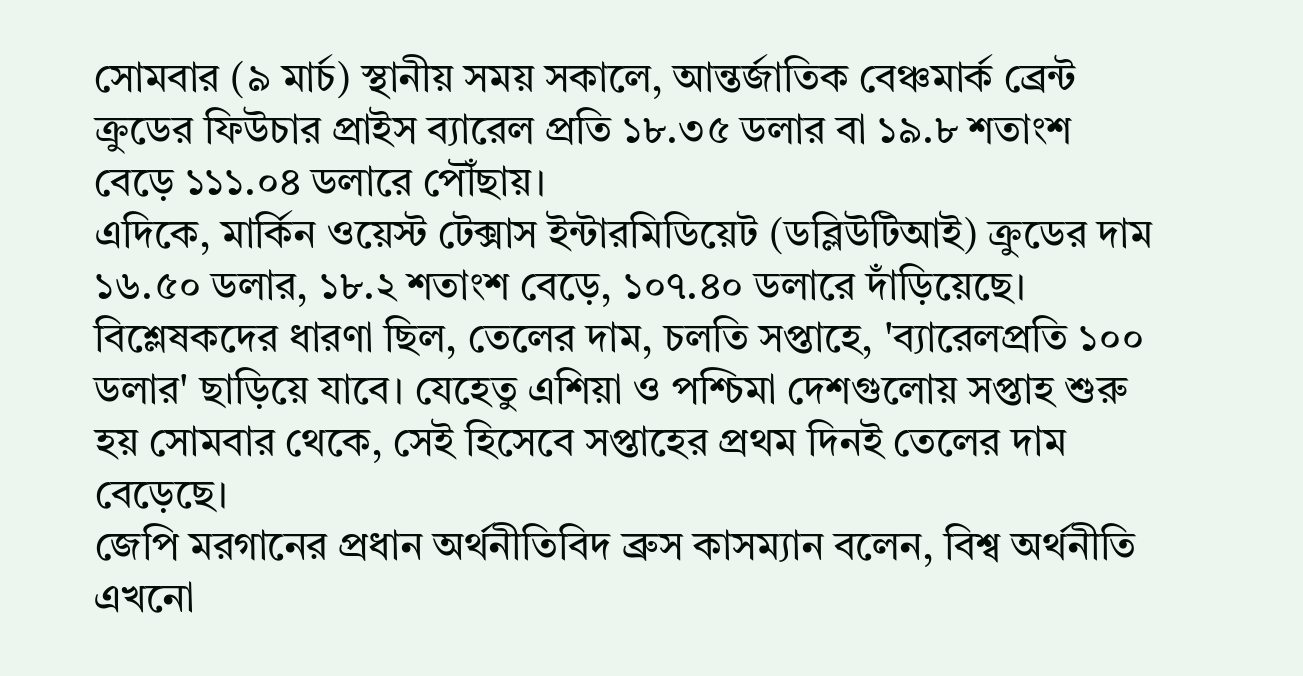সোমবার (৯ মার্চ) স্থানীয় সময় সকালে, আন্তর্জাতিক বেঞ্চমার্ক ব্রেন্ট ক্রুডের ফিউচার প্রাইস ব্যারেল প্রতি ১৮.৩৫ ডলার বা ১৯.৮ শতাংশ বেড়ে ১১১.০৪ ডলারে পৌঁছায়।
এদিকে, মার্কিন ওয়েস্ট টেক্সাস ইন্টারমিডিয়েট (ডব্লিউটিআই) ক্রুডের দাম ১৬.৫০ ডলার, ১৮.২ শতাংশ বেড়ে, ১০৭.৪০ ডলারে দাঁড়িয়েছে।
বিশ্লেষকদের ধারণা ছিল, তেলের দাম, চলতি সপ্তাহে, 'ব্যারেলপ্রতি ১০০ ডলার' ছাড়িয়ে যাবে। যেহেতু এশিয়া ও পশ্চিমা দেশগুলোয় সপ্তাহ শুরু হয় সোমবার থেকে, সেই হিসেবে সপ্তাহের প্রথম দিনই তেলের দাম বেড়েছে।
জেপি মরগানের প্রধান অর্থনীতিবিদ ব্রুস কাসম্যান বলেন, বিশ্ব অর্থনীতি এখনো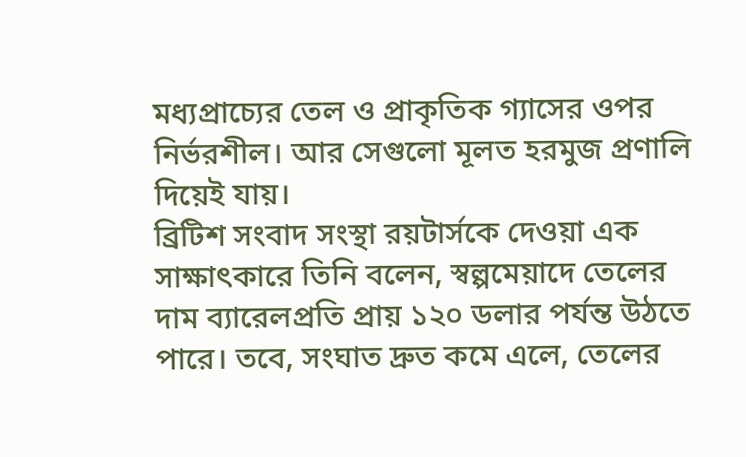মধ্যপ্রাচ্যের তেল ও প্রাকৃতিক গ্যাসের ওপর নির্ভরশীল। আর সেগুলো মূলত হরমুজ প্রণালি দিয়েই যায়।
ব্রিটিশ সংবাদ সংস্থা রয়টার্সকে দেওয়া এক সাক্ষাৎকারে তিনি বলেন, স্বল্পমেয়াদে তেলের দাম ব্যারেলপ্রতি প্রায় ১২০ ডলার পর্যন্ত উঠতে পারে। তবে, সংঘাত দ্রুত কমে এলে, তেলের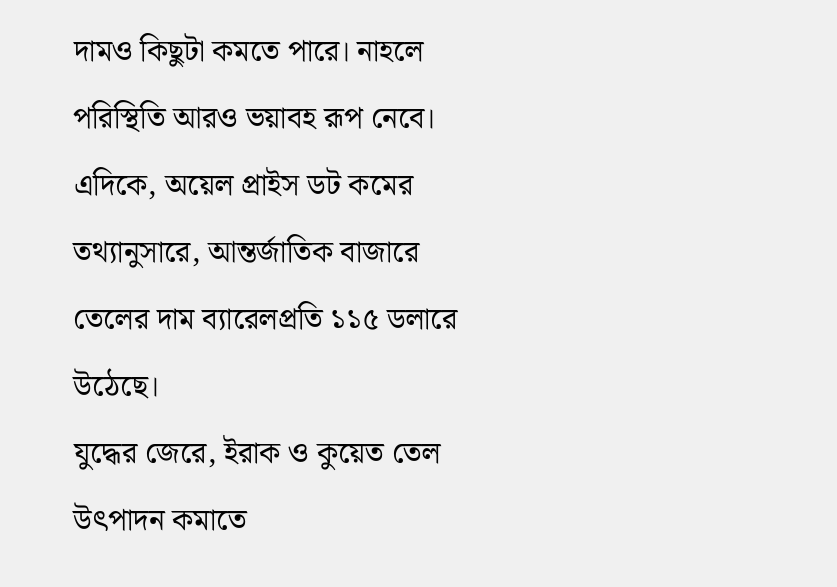দামও কিছুটা কমতে পারে। নাহলে পরিস্থিতি আরও ভয়াবহ রূপ নেবে।
এদিকে, অয়েল প্রাইস ডট কমের তথ্যানুসারে, আন্তর্জাতিক বাজারে তেলের দাম ব্যারেলপ্রতি ১১৫ ডলারে উঠেছে।
যুদ্ধের জেরে, ইরাক ও কুয়েত তেল উৎপাদন কমাতে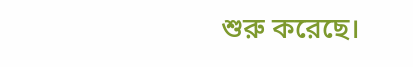শুরু করেছে।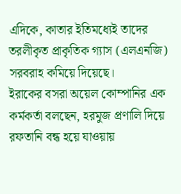এদিকে, কাতার ইতিমধ্যেই তাদের তরলীকৃত প্রাকৃতিক গ্যাস (এলএনজি) সরবরাহ কমিয়ে দিয়েছে।
ইরাকের বসরা অয়েল কোম্পানির এক কর্মকর্তা বলছেন, হরমুজ প্রণালি দিয়ে রফতানি বন্ধ হয়ে যাওয়ায়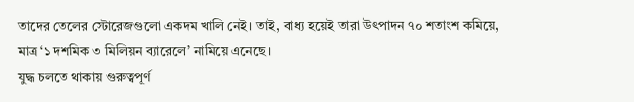তাদের তেলের স্টোরেজগুলো একদম খালি নেই। তাই, বাধ্য হয়েই তারা উৎপাদন ৭০ শতাংশ কমিয়ে, মাত্র ‘১ দশমিক ৩ মিলিয়ন ব্যারেলে’ নামিয়ে এনেছে।
যুদ্ধ চলতে থাকায় গুরুত্বপূর্ণ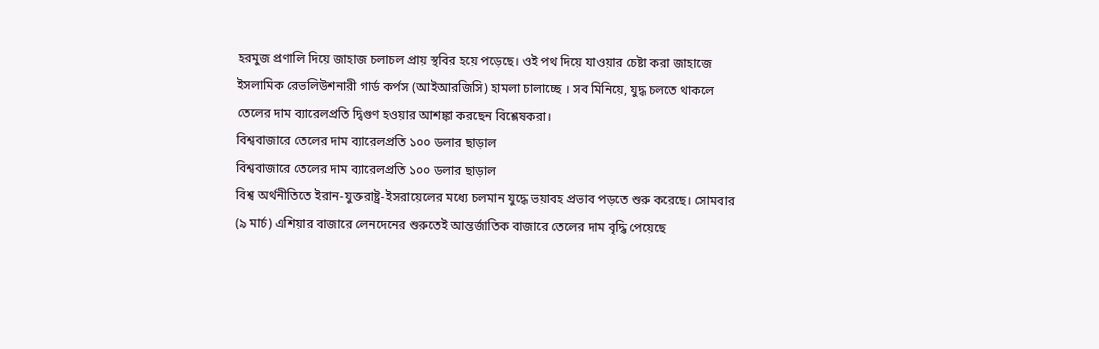হরমুজ প্রণালি দিয়ে জাহাজ চলাচল প্রায় স্থবির হয়ে পড়েছে। ওই পথ দিয়ে যাওয়ার চেষ্টা করা জাহাজে ইসলামিক রেভলিউশনারী গার্ড কর্পস (আইআরজিসি) হামলা চালাচ্ছে । সব মিনিয়ে, যুদ্ধ চলতে থাকলে তেলের দাম ব্যারেলপ্রতি দ্বিগুণ হওয়ার আশঙ্কা করছেন বিশ্লেষকরা।
বিশ্ববাজারে তেলের দাম ব্যারেলপ্রতি ১০০ ডলার ছাড়াল
বিশ্ববাজারে তেলের দাম ব্যারেলপ্রতি ১০০ ডলার ছাড়াল
বিশ্ব অর্থনীতিতে ইরান-যুক্তরাষ্ট্র-ইসরায়েলের মধ্যে চলমান যুদ্ধে ভয়াবহ প্রভাব পড়তে শুরু করেছে। সোমবার (৯ মার্চ) এশিয়ার বাজারে লেনদেনের শুরুতেই আন্তর্জাতিক বাজারে তেলের দাম বৃদ্ধি পেয়েছে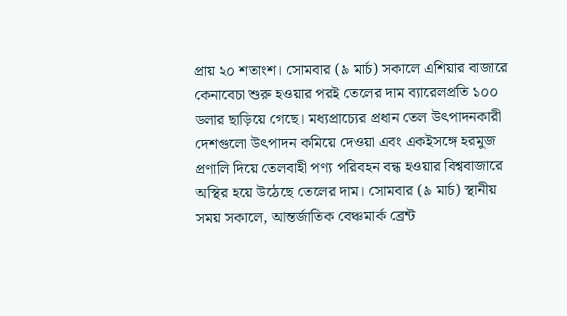প্রায় ২০ শতাংশ। সোমবার (৯ মার্চ) সকালে এশিয়ার বাজারে কেনাবেচা শুরু হওয়ার পরই তেলের দাম ব্যারেলপ্রতি ১০০ ডলার ছাড়িয়ে গেছে। মধ্যপ্রাচ্যের প্রধান তেল উৎপাদনকারী দেশগুলো উৎপাদন কমিয়ে দেওয়া এবং একইসঙ্গে হরমুজ প্রণালি দিয়ে তেলবাহী পণ্য পরিবহন বন্ধ হওয়ার বিশ্ববাজারে অস্থির হয়ে উঠেছে তেলের দাম। সোমবার (৯ মার্চ) স্থানীয় সময় সকালে, আন্তর্জাতিক বেঞ্চমার্ক ব্রেন্ট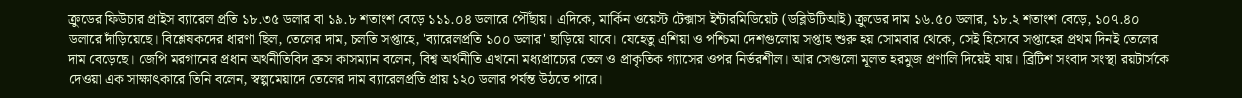ক্রুডের ফিউচার প্রাইস ব্যারেল প্রতি ১৮.৩৫ ডলার বা ১৯.৮ শতাংশ বেড়ে ১১১.০৪ ডলারে পৌঁছায়। এদিকে, মার্কিন ওয়েস্ট টেক্সাস ইন্টারমিডিয়েট (ডব্লিউটিআই) ক্রুডের দাম ১৬.৫০ ডলার, ১৮.২ শতাংশ বেড়ে, ১০৭.৪০
ডলারে দাঁড়িয়েছে। বিশ্লেষকদের ধারণা ছিল, তেলের দাম, চলতি সপ্তাহে, 'ব্যারেলপ্রতি ১০০ ডলার' ছাড়িয়ে যাবে। যেহেতু এশিয়া ও পশ্চিমা দেশগুলোয় সপ্তাহ শুরু হয় সোমবার থেকে, সেই হিসেবে সপ্তাহের প্রথম দিনই তেলের দাম বেড়েছে। জেপি মরগানের প্রধান অর্থনীতিবিদ ব্রুস কাসম্যান বলেন, বিশ্ব অর্থনীতি এখনো মধ্যপ্রাচ্যের তেল ও প্রাকৃতিক গ্যাসের ওপর নির্ভরশীল। আর সেগুলো মূলত হরমুজ প্রণালি দিয়েই যায়। ব্রিটিশ সংবাদ সংস্থা রয়টার্সকে দেওয়া এক সাক্ষাৎকারে তিনি বলেন, স্বল্পমেয়াদে তেলের দাম ব্যারেলপ্রতি প্রায় ১২০ ডলার পর্যন্ত উঠতে পারে।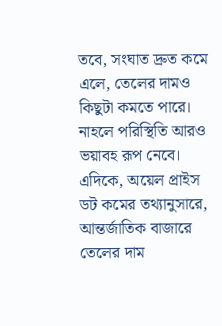তবে, সংঘাত দ্রুত কমে এলে, তেলের দামও কিছুটা কমতে পারে। নাহলে পরিস্থিতি আরও ভয়াবহ রূপ নেবে। এদিকে, অয়েল প্রাইস ডট কমের তথ্যানুসারে, আন্তর্জাতিক বাজারে তেলের দাম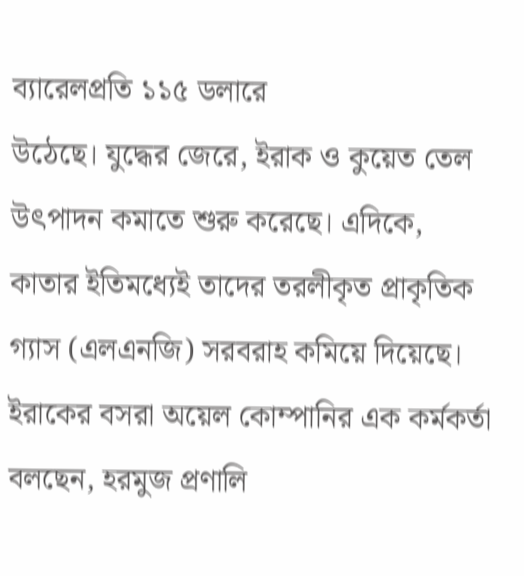ব্যারেলপ্রতি ১১৫ ডলারে
উঠেছে। যুদ্ধের জেরে, ইরাক ও কুয়েত তেল উৎপাদন কমাতে শুরু করেছে। এদিকে, কাতার ইতিমধ্যেই তাদের তরলীকৃত প্রাকৃতিক গ্যাস (এলএনজি) সরবরাহ কমিয়ে দিয়েছে। ইরাকের বসরা অয়েল কোম্পানির এক কর্মকর্তা বলছেন, হরমুজ প্রণালি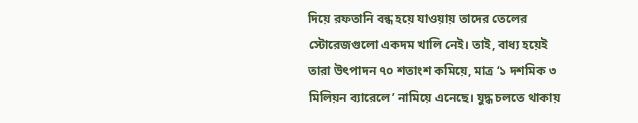দিয়ে রফতানি বন্ধ হয়ে যাওয়ায় তাদের তেলের স্টোরেজগুলো একদম খালি নেই। তাই, বাধ্য হয়েই তারা উৎপাদন ৭০ শতাংশ কমিয়ে, মাত্র ‘১ দশমিক ৩ মিলিয়ন ব্যারেলে’ নামিয়ে এনেছে। যুদ্ধ চলতে থাকায়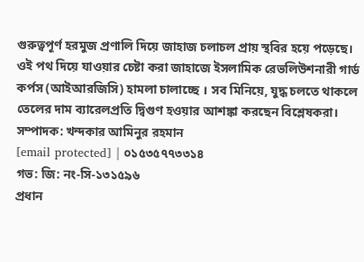গুরুত্বপূর্ণ হরমুজ প্রণালি দিয়ে জাহাজ চলাচল প্রায় স্থবির হয়ে পড়েছে। ওই পথ দিয়ে যাওয়ার চেষ্টা করা জাহাজে ইসলামিক রেভলিউশনারী গার্ড কর্পস (আইআরজিসি) হামলা চালাচ্ছে । সব মিনিয়ে, যুদ্ধ চলতে থাকলে তেলের দাম ব্যারেলপ্রতি দ্বিগুণ হওয়ার আশঙ্কা করছেন বিশ্লেষকরা।
সম্পাদক: খন্দকার আমিনুর রহমান
[email protected] | ০১৫৩৫৭৭৩৩১৪
গভ: জি: নং-সি-১৩১৫৯৬
প্রধান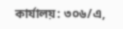কার্যালয়: ৩০৬/এ,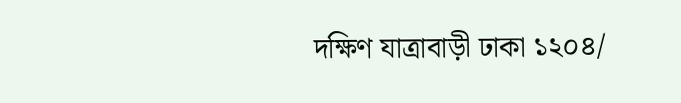দক্ষিণ যাত্রাবাড়ী ঢাকা ১২০৪/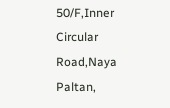50/F,Inner Circular Road,Naya Paltan,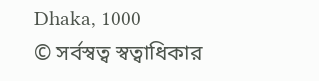Dhaka, 1000
© সর্বস্বত্ব স্বত্বাধিকার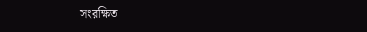সংরক্ষিত